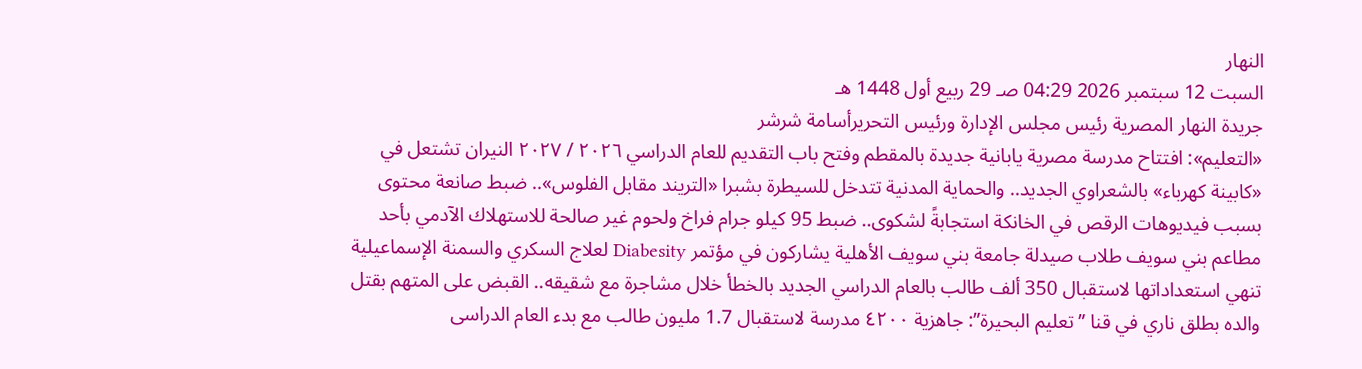النهار
السبت 12 سبتمبر 2026 04:29 صـ 29 ربيع أول 1448 هـ
جريدة النهار المصرية رئيس مجلس الإدارة ورئيس التحريرأسامة شرشر
«التعليم»: افتتاح مدرسة مصرية يابانية جديدة بالمقطم وفتح باب التقديم للعام الدراسي ٢٠٢٦ / ٢٠٢٧ النيران تشتعل في «كابينة كهرباء» بالشعراوي الجديد.. والحماية المدنية تتدخل للسيطرة بشبرا «التريند مقابل الفلوس».. ضبط صانعة محتوى بسبب فيديوهات الرقص في الخانكة استجابةً لشكوى.. ضبط 95 كيلو جرام فراخ ولحوم غير صالحة للاستهلاك الآدمي بأحد مطاعم بني سويف طلاب صيدلة جامعة بني سويف الأهلية يشاركون في مؤتمر Diabesity لعلاج السكري والسمنة الإسماعيلية تنهي استعداداتها لاستقبال 350 ألف طالب بالعام الدراسي الجديد بالخطأ خلال مشاجرة مع شقيقه.. القبض على المتهم بقتل والده بطلق ناري في قنا ”تعليم البحيرة”: جاهزية ٤٢٠٠ مدرسة لاستقبال 1.7 مليون طالب مع بدء العام الدراسى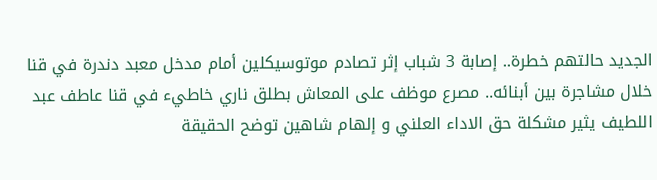الجديد حالتهم خطرة.. إصابة 3 شباب إثر تصادم موتوسيكلين أمام مدخل معبد دندرة في قنا خلال مشاجرة بين أبنائه.. مصرع موظف على المعاش بطلق ناري خاطيء في قنا عاطف عبد اللطيف يثير مشكلة حق الاداء العلني و إلهام شاهين توضح الحقيقة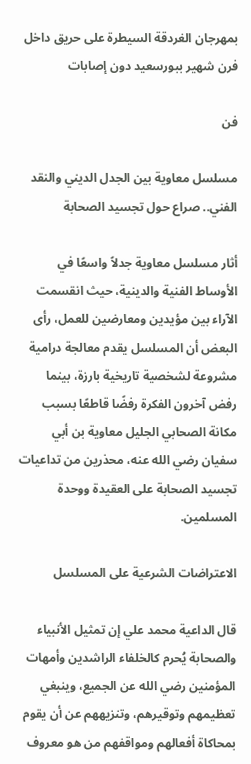بمهرجان الغردقة السيطرة على حريق داخل فرن شهير ببورسعيد دون إصابات

فن

مسلسل معاوية بين الجدل الديني والنقد الفني.. صراع حول تجسيد الصحابة

أثار مسلسل معاوية جدلاً واسعًا في الأوساط الفنية والدينية، حيث انقسمت الآراء بين مؤيدين ومعارضين للعمل، رأى البعض أن المسلسل يقدم معالجة درامية مشروعة لشخصية تاريخية بارزة، بينما رفض آخرون الفكرة رفضًا قاطعًا بسبب مكانة الصحابي الجليل معاوية بن أبي سفيان رضي الله عنه، محذرين من تداعيات تجسيد الصحابة على العقيدة ووحدة المسلمين.

الاعتراضات الشرعية على المسلسل

قال الداعية محمد علي إن تمثيل الأنبياء والصحابة يُحرم كالخلفاء الراشدين وأمهات المؤمنين رضي الله عن الجميع، وينبغي تعظيمهم وتوقيرهم، وتنزيههم عن أن يقوم بمحاكاة أفعالهم ومواقفهم من هو معروف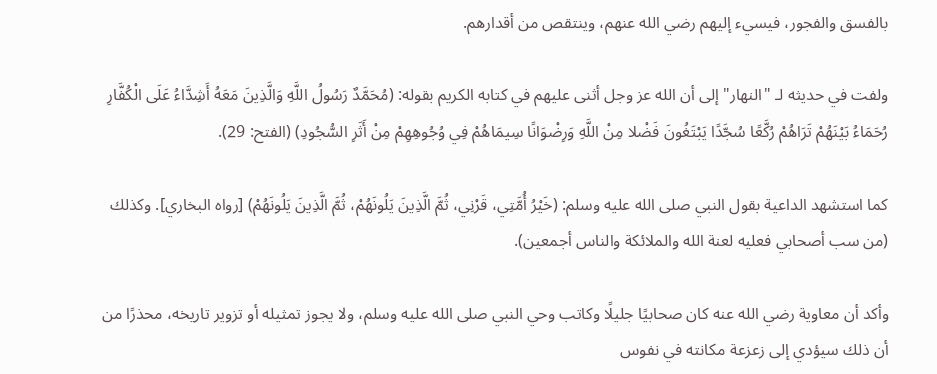بالفسق والفجور، فيسيء إليهم رضي الله عنهم، وينتقص من أقدارهم.

ولفت في حديثه لـ "النهار" إلى أن الله عز وجل أثنى عليهم في كتابه الكريم بقوله: (مُحَمَّدٌ رَسُولُ اللَّهِ وَالَّذِينَ مَعَهُ أَشِدَّاءُ عَلَى الْكُفَّارِ رُحَمَاءُ بَيْنَهُمْ تَرَاهُمْ رُكَّعًا سُجَّدًا يَبْتَغُونَ فَضْلا مِنْ اللَّهِ وَرِضْوَانًا سِيمَاهُمْ فِي وُجُوهِهِمْ مِنْ أَثَرِ السُّجُودِ) (الفتح: 29).

كما استشهد الداعية بقول النبي صلى الله عليه وسلم: (خَيْرُ أُمَّتِي، قَرْنِي، ثُمَّ الَّذِينَ يَلُونَهُمْ، ثُمَّ الَّذِينَ يَلُونَهُمْ) [رواه البخاري]. وكذلك (من سب أصحابي فعليه لعنة الله والملائكة والناس أجمعين).

وأكد أن معاوية رضي الله عنه كان صحابيًا جليلًا وكاتب وحي النبي صلى الله عليه وسلم، ولا يجوز تمثيله أو تزوير تاريخه، محذرًا من أن ذلك سيؤدي إلى زعزعة مكانته في نفوس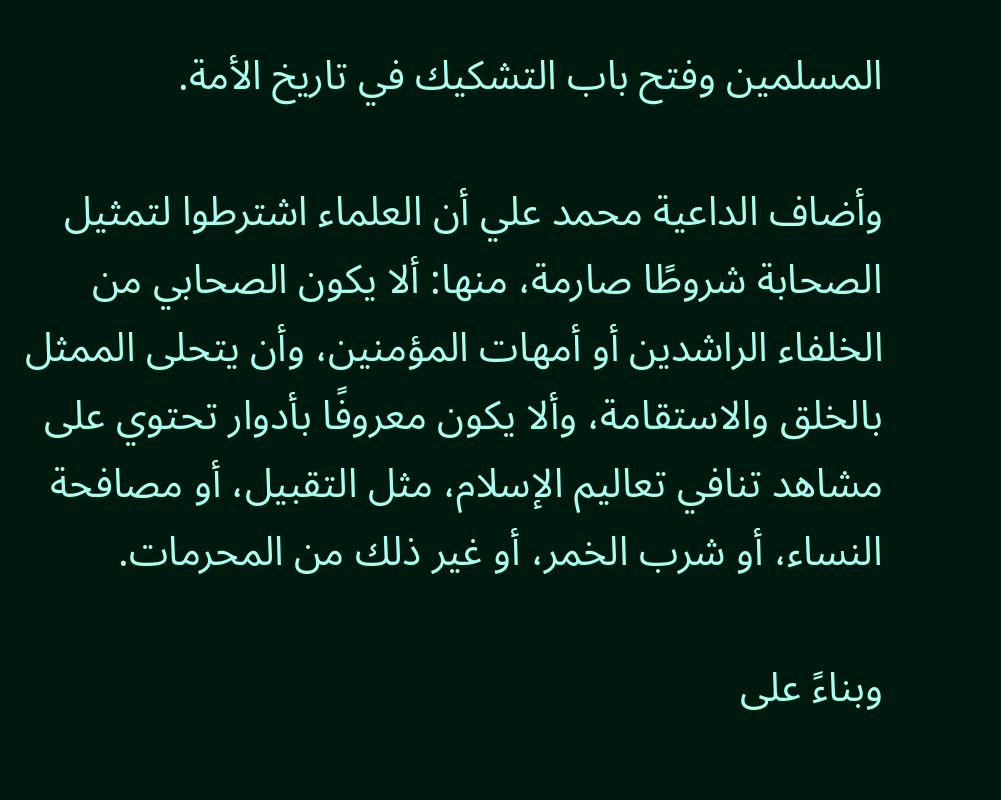المسلمين وفتح باب التشكيك في تاريخ الأمة.

وأضاف الداعية محمد علي أن العلماء اشترطوا لتمثيل الصحابة شروطًا صارمة، منها: ألا يكون الصحابي من الخلفاء الراشدين أو أمهات المؤمنين، وأن يتحلى الممثل بالخلق والاستقامة، وألا يكون معروفًا بأدوار تحتوي على مشاهد تنافي تعاليم الإسلام، مثل التقبيل، أو مصافحة النساء، أو شرب الخمر، أو غير ذلك من المحرمات.

وبناءً على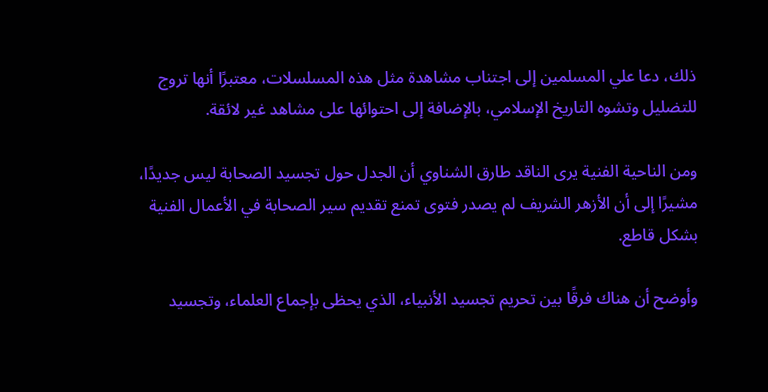ذلك، دعا علي المسلمين إلى اجتناب مشاهدة مثل هذه المسلسلات، معتبرًا أنها تروج للتضليل وتشوه التاريخ الإسلامي، بالإضافة إلى احتوائها على مشاهد غير لائقة.

ومن الناحية الفنية يرى الناقد طارق الشناوي أن الجدل حول تجسيد الصحابة ليس جديدًا، مشيرًا إلى أن الأزهر الشريف لم يصدر فتوى تمنع تقديم سير الصحابة في الأعمال الفنية بشكل قاطع.

وأوضح أن هناك فرقًا بين تحريم تجسيد الأنبياء، الذي يحظى بإجماع العلماء، وتجسيد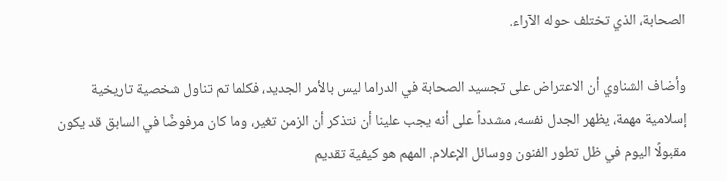الصحابة، الذي تختلف حوله الآراء.

وأضاف الشناوي أن الاعتراض على تجسيد الصحابة في الدراما ليس بالأمر الجديد، فكلما تم تناول شخصية تاريخية إسلامية مهمة، يظهر الجدل نفسه، مشدداً على أنه يجب علينا أن نتذكر أن الزمن تغير، وما كان مرفوضًا في السابق قد يكون مقبولًا اليوم في ظل تطور الفنون ووسائل الإعلام. المهم هو كيفية تقديم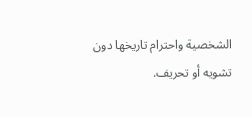الشخصية واحترام تاريخها دون تشويه أو تحريف.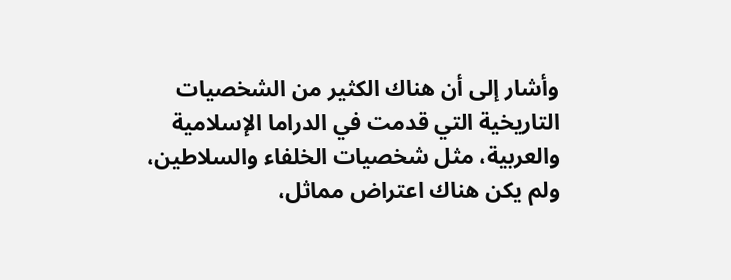وأشار إلى أن هناك الكثير من الشخصيات التاريخية التي قدمت في الدراما الإسلامية والعربية، مثل شخصيات الخلفاء والسلاطين، ولم يكن هناك اعتراض مماثل،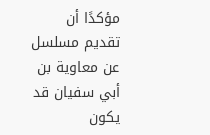مؤكدًا أن تقديم مسلسل عن معاوية بن أبي سفيان قد يكون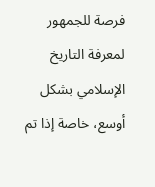فرصة للجمهور لمعرفة التاريخ الإسلامي بشكل أوسع، خاصة إذا تم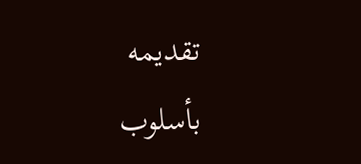تقديمه بأسلوب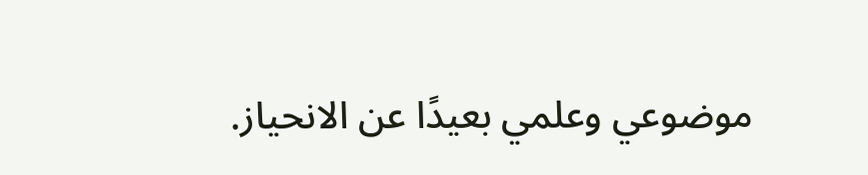موضوعي وعلمي بعيدًا عن الانحياز.